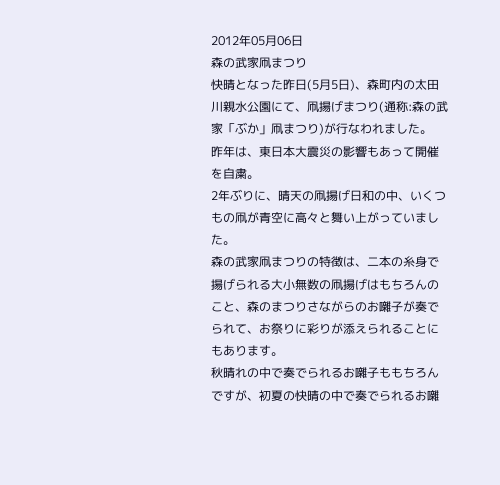2012年05月06日
森の武家凧まつり
快晴となった昨日(5月5日)、森町内の太田川親水公園にて、凧揚げまつり(通称:森の武家「ぶか」凧まつり)が行なわれました。
昨年は、東日本大震災の影響もあって開催を自粛。
2年ぶりに、晴天の凧揚げ日和の中、いくつもの凧が青空に高々と舞い上がっていました。
森の武家凧まつりの特徴は、二本の糸身で揚げられる大小無数の凧揚げはもちろんのこと、森のまつりさながらのお囃子が奏でられて、お祭りに彩りが添えられることにもあります。
秋晴れの中で奏でられるお囃子ももちろんですが、初夏の快晴の中で奏でられるお囃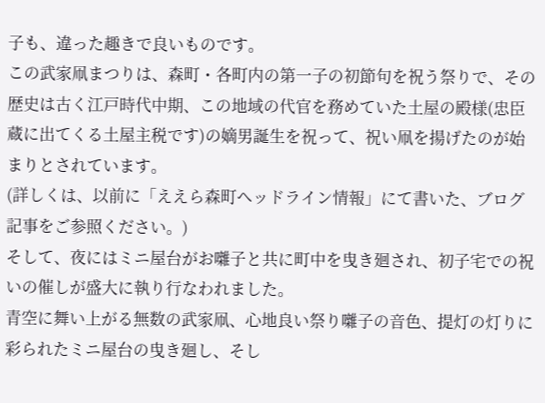子も、違った趣きで良いものです。
この武家凧まつりは、森町・各町内の第一子の初節句を祝う祭りで、その歴史は古く江戸時代中期、この地域の代官を務めていた土屋の殿様(忠臣蔵に出てくる土屋主税です)の嫡男誕生を祝って、祝い凧を揚げたのが始まりとされています。
(詳しくは、以前に「ええら森町ヘッドライン情報」にて書いた、ブログ記事をご参照ください。)
そして、夜にはミニ屋台がお囃子と共に町中を曳き廻され、初子宅での祝いの催しが盛大に執り行なわれました。
青空に舞い上がる無数の武家凧、心地良い祭り囃子の音色、提灯の灯りに彩られたミニ屋台の曳き廻し、そし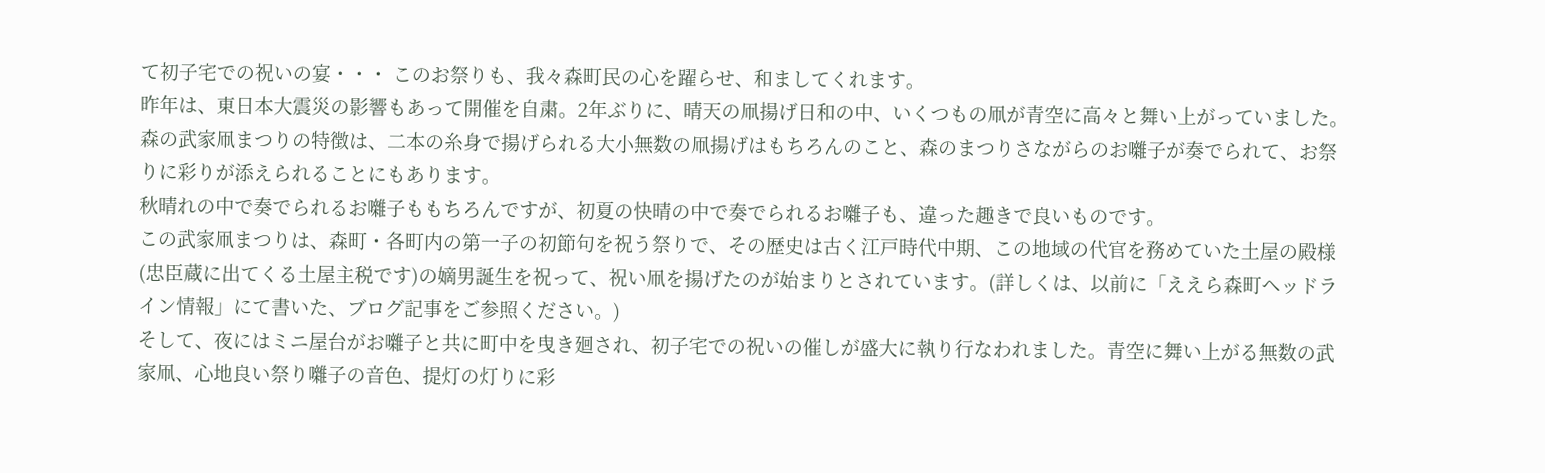て初子宅での祝いの宴・・・ このお祭りも、我々森町民の心を躍らせ、和ましてくれます。
昨年は、東日本大震災の影響もあって開催を自粛。2年ぶりに、晴天の凧揚げ日和の中、いくつもの凧が青空に高々と舞い上がっていました。
森の武家凧まつりの特徴は、二本の糸身で揚げられる大小無数の凧揚げはもちろんのこと、森のまつりさながらのお囃子が奏でられて、お祭りに彩りが添えられることにもあります。
秋晴れの中で奏でられるお囃子ももちろんですが、初夏の快晴の中で奏でられるお囃子も、違った趣きで良いものです。
この武家凧まつりは、森町・各町内の第一子の初節句を祝う祭りで、その歴史は古く江戸時代中期、この地域の代官を務めていた土屋の殿様(忠臣蔵に出てくる土屋主税です)の嫡男誕生を祝って、祝い凧を揚げたのが始まりとされています。(詳しくは、以前に「ええら森町ヘッドライン情報」にて書いた、ブログ記事をご参照ください。)
そして、夜にはミニ屋台がお囃子と共に町中を曳き廻され、初子宅での祝いの催しが盛大に執り行なわれました。青空に舞い上がる無数の武家凧、心地良い祭り囃子の音色、提灯の灯りに彩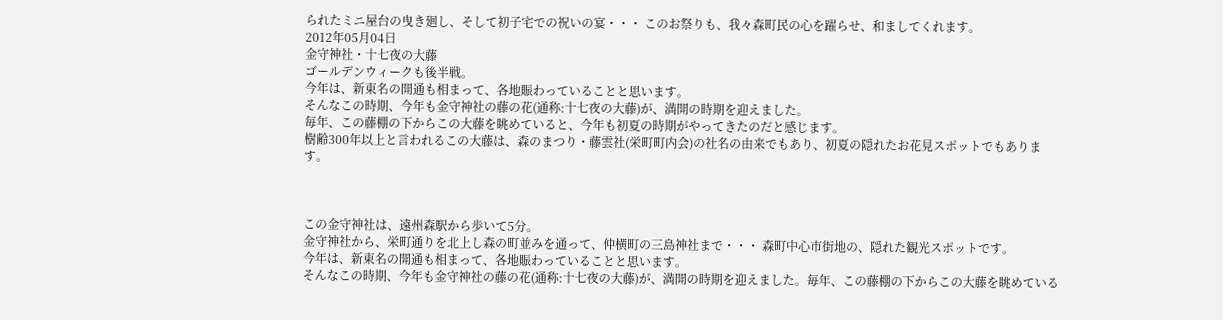られたミニ屋台の曳き廻し、そして初子宅での祝いの宴・・・ このお祭りも、我々森町民の心を躍らせ、和ましてくれます。
2012年05月04日
金守神社・十七夜の大藤
ゴールデンウィークも後半戦。
今年は、新東名の開通も相まって、各地賑わっていることと思います。
そんなこの時期、今年も金守神社の藤の花(通称:十七夜の大藤)が、満開の時期を迎えました。
毎年、この藤棚の下からこの大藤を眺めていると、今年も初夏の時期がやってきたのだと感じます。
樹齢300年以上と言われるこの大藤は、森のまつり・藤雲社(栄町町内会)の社名の由来でもあり、初夏の隠れたお花見スポットでもあります。



この金守神社は、遠州森駅から歩いて5分。
金守神社から、栄町通りを北上し森の町並みを通って、仲横町の三島神社まで・・・ 森町中心市街地の、隠れた観光スポットです。
今年は、新東名の開通も相まって、各地賑わっていることと思います。
そんなこの時期、今年も金守神社の藤の花(通称:十七夜の大藤)が、満開の時期を迎えました。毎年、この藤棚の下からこの大藤を眺めている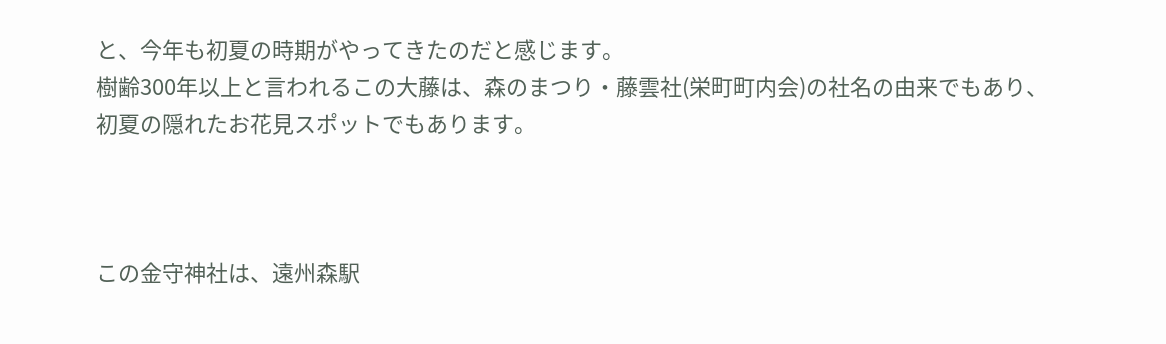と、今年も初夏の時期がやってきたのだと感じます。
樹齢300年以上と言われるこの大藤は、森のまつり・藤雲社(栄町町内会)の社名の由来でもあり、初夏の隠れたお花見スポットでもあります。



この金守神社は、遠州森駅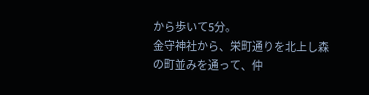から歩いて5分。
金守神社から、栄町通りを北上し森の町並みを通って、仲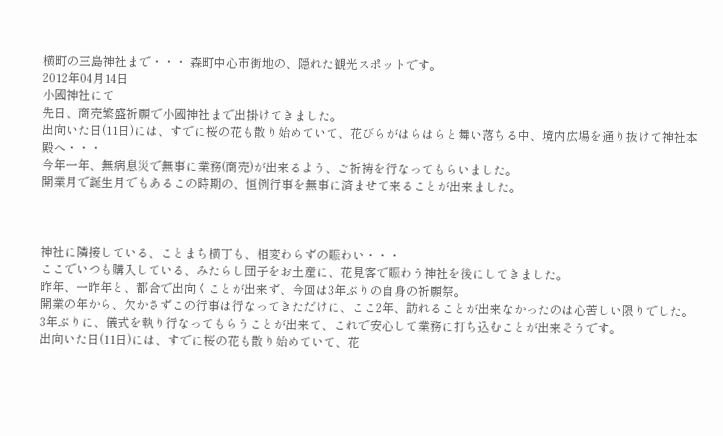横町の三島神社まで・・・ 森町中心市街地の、隠れた観光スポットです。
2012年04月14日
小國神社にて
先日、商売繁盛祈願で小國神社まで出掛けてきました。
出向いた日(11日)には、すでに桜の花も散り始めていて、花びらがはらはらと舞い落ちる中、境内広場を通り抜けて神社本殿へ・・・
今年一年、無病息災で無事に業務(商売)が出来るよう、ご祈祷を行なってもらいました。
開業月で誕生月でもあるこの時期の、恒例行事を無事に済ませて来ることが出来ました。



神社に隣接している、ことまち横丁も、相変わらずの賑わい・・・
ここでいつも購入している、みたらし団子をお土産に、花見客で賑わう神社を後にしてきました。
昨年、一昨年と、都合で出向くことが出来ず、今回は3年ぶりの自身の祈願祭。
開業の年から、欠かさずこの行事は行なってきただけに、ここ2年、訪れることが出来なかったのは心苦しい限りでした。
3年ぶりに、儀式を執り行なってもらうことが出来て、これで安心して業務に打ち込むことが出来そうです。
出向いた日(11日)には、すでに桜の花も散り始めていて、花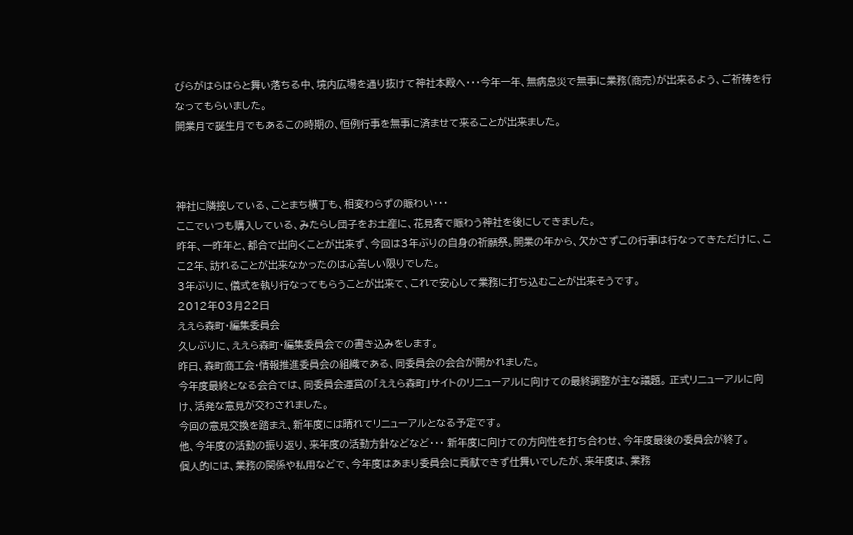びらがはらはらと舞い落ちる中、境内広場を通り抜けて神社本殿へ・・・今年一年、無病息災で無事に業務(商売)が出来るよう、ご祈祷を行なってもらいました。
開業月で誕生月でもあるこの時期の、恒例行事を無事に済ませて来ることが出来ました。



神社に隣接している、ことまち横丁も、相変わらずの賑わい・・・
ここでいつも購入している、みたらし団子をお土産に、花見客で賑わう神社を後にしてきました。
昨年、一昨年と、都合で出向くことが出来ず、今回は3年ぶりの自身の祈願祭。開業の年から、欠かさずこの行事は行なってきただけに、ここ2年、訪れることが出来なかったのは心苦しい限りでした。
3年ぶりに、儀式を執り行なってもらうことが出来て、これで安心して業務に打ち込むことが出来そうです。
2012年03月22日
ええら森町・編集委員会
久しぶりに、ええら森町・編集委員会での書き込みをします。
昨日、森町商工会・情報推進委員会の組織である、同委員会の会合が開かれました。
今年度最終となる会合では、同委員会運営の「ええら森町」サイトのリニューアルに向けての最終調整が主な議題。 正式リニューアルに向け、活発な意見が交わされました。
今回の意見交換を踏まえ、新年度には晴れてリニューアルとなる予定です。
他、今年度の活動の振り返り、来年度の活動方針などなど・・・ 新年度に向けての方向性を打ち合わせ、今年度最後の委員会が終了。
個人的には、業務の関係や私用などで、今年度はあまり委員会に貢献できず仕舞いでしたが、来年度は、業務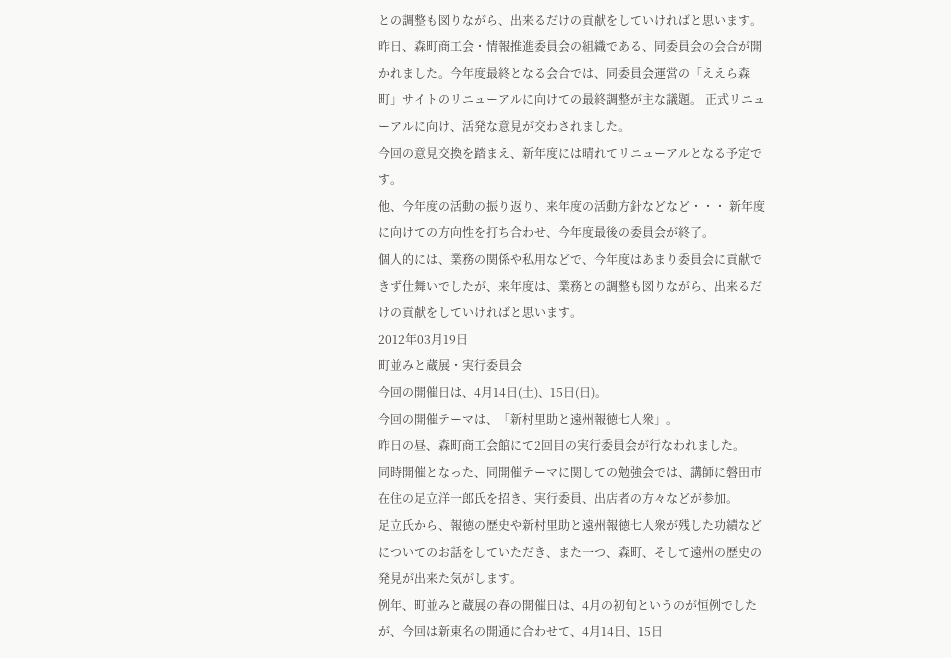との調整も図りながら、出来るだけの貢献をしていければと思います。
昨日、森町商工会・情報推進委員会の組織である、同委員会の会合が開かれました。今年度最終となる会合では、同委員会運営の「ええら森町」サイトのリニューアルに向けての最終調整が主な議題。 正式リニューアルに向け、活発な意見が交わされました。
今回の意見交換を踏まえ、新年度には晴れてリニューアルとなる予定です。
他、今年度の活動の振り返り、来年度の活動方針などなど・・・ 新年度に向けての方向性を打ち合わせ、今年度最後の委員会が終了。
個人的には、業務の関係や私用などで、今年度はあまり委員会に貢献できず仕舞いでしたが、来年度は、業務との調整も図りながら、出来るだけの貢献をしていければと思います。
2012年03月19日
町並みと蔵展・実行委員会
今回の開催日は、4月14日(土)、15日(日)。
今回の開催テーマは、「新村里助と遠州報徳七人衆」。
昨日の昼、森町商工会館にて2回目の実行委員会が行なわれました。
同時開催となった、同開催テーマに関しての勉強会では、講師に磐田市在住の足立洋一郎氏を招き、実行委員、出店者の方々などが参加。
足立氏から、報徳の歴史や新村里助と遠州報徳七人衆が残した功績などについてのお話をしていただき、また一つ、森町、そして遠州の歴史の発見が出来た気がします。
例年、町並みと蔵展の春の開催日は、4月の初旬というのが恒例でしたが、今回は新東名の開通に合わせて、4月14日、15日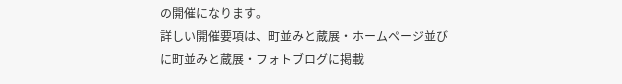の開催になります。
詳しい開催要項は、町並みと蔵展・ホームページ並びに町並みと蔵展・フォトブログに掲載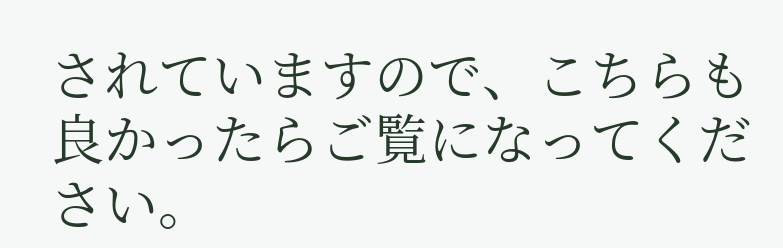されていますので、こちらも良かったらご覧になってください。